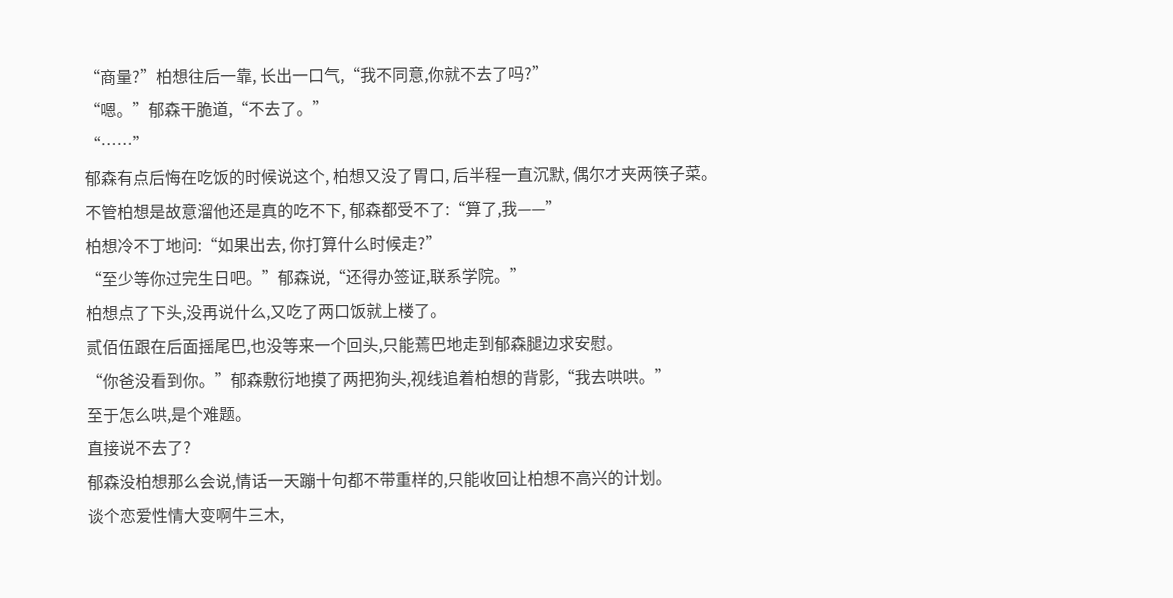“商量?”柏想往后一靠, 长出一口气,“我不同意,你就不去了吗?”
“嗯。”郁森干脆道,“不去了。”
“……”
郁森有点后悔在吃饭的时候说这个, 柏想又没了胃口, 后半程一直沉默, 偶尔才夹两筷子菜。
不管柏想是故意溜他还是真的吃不下, 郁森都受不了:“算了,我——”
柏想冷不丁地问:“如果出去, 你打算什么时候走?”
“至少等你过完生日吧。”郁森说,“还得办签证,联系学院。”
柏想点了下头,没再说什么,又吃了两口饭就上楼了。
贰佰伍跟在后面摇尾巴,也没等来一个回头,只能蔫巴地走到郁森腿边求安慰。
“你爸没看到你。”郁森敷衍地摸了两把狗头,视线追着柏想的背影,“我去哄哄。”
至于怎么哄,是个难题。
直接说不去了?
郁森没柏想那么会说,情话一天蹦十句都不带重样的,只能收回让柏想不高兴的计划。
谈个恋爱性情大变啊牛三木,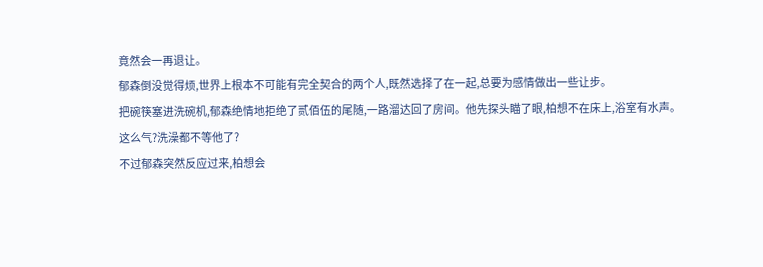竟然会一再退让。
郁森倒没觉得烦,世界上根本不可能有完全契合的两个人,既然选择了在一起,总要为感情做出一些让步。
把碗筷塞进洗碗机,郁森绝情地拒绝了贰佰伍的尾随,一路溜达回了房间。他先探头瞄了眼,柏想不在床上,浴室有水声。
这么气?洗澡都不等他了?
不过郁森突然反应过来,柏想会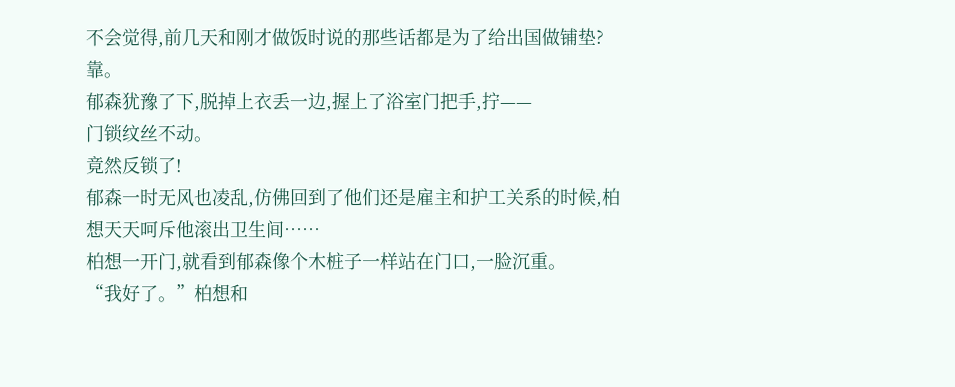不会觉得,前几天和刚才做饭时说的那些话都是为了给出国做铺垫?
靠。
郁森犹豫了下,脱掉上衣丢一边,握上了浴室门把手,拧——
门锁纹丝不动。
竟然反锁了!
郁森一时无风也凌乱,仿佛回到了他们还是雇主和护工关系的时候,柏想天天呵斥他滚出卫生间……
柏想一开门,就看到郁森像个木桩子一样站在门口,一脸沉重。
“我好了。”柏想和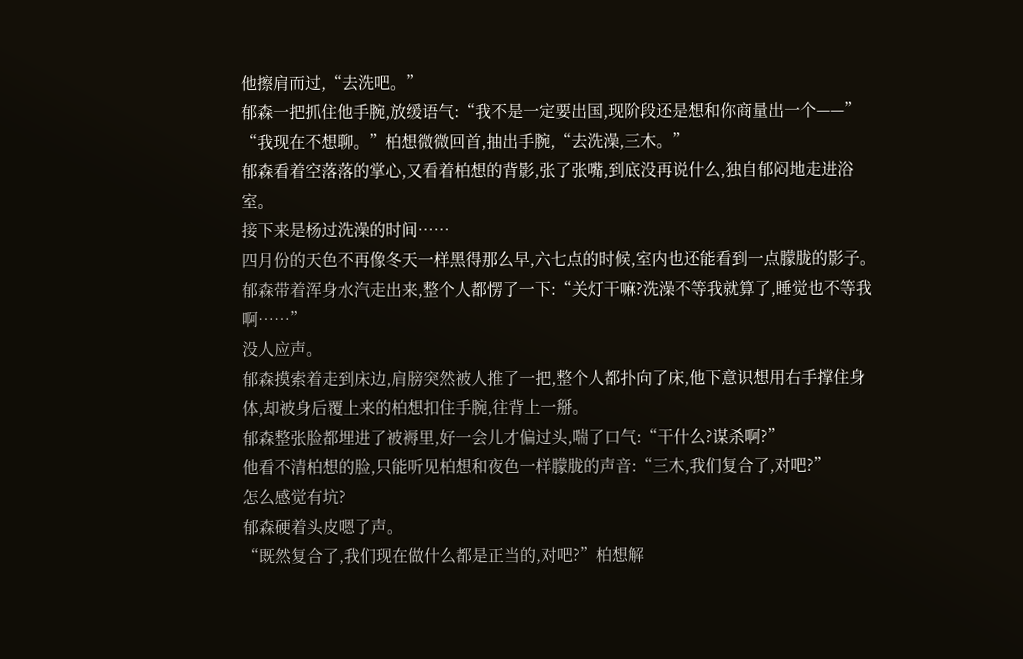他擦肩而过,“去洗吧。”
郁森一把抓住他手腕,放缓语气:“我不是一定要出国,现阶段还是想和你商量出一个——”
“我现在不想聊。”柏想微微回首,抽出手腕,“去洗澡,三木。”
郁森看着空落落的掌心,又看着柏想的背影,张了张嘴,到底没再说什么,独自郁闷地走进浴室。
接下来是杨过洗澡的时间……
四月份的天色不再像冬天一样黑得那么早,六七点的时候,室内也还能看到一点朦胧的影子。
郁森带着浑身水汽走出来,整个人都愣了一下:“关灯干嘛?洗澡不等我就算了,睡觉也不等我啊……”
没人应声。
郁森摸索着走到床边,肩膀突然被人推了一把,整个人都扑向了床,他下意识想用右手撑住身体,却被身后覆上来的柏想扣住手腕,往背上一掰。
郁森整张脸都埋进了被褥里,好一会儿才偏过头,喘了口气:“干什么?谋杀啊?”
他看不清柏想的脸,只能听见柏想和夜色一样朦胧的声音:“三木,我们复合了,对吧?”
怎么感觉有坑?
郁森硬着头皮嗯了声。
“既然复合了,我们现在做什么都是正当的,对吧?”柏想解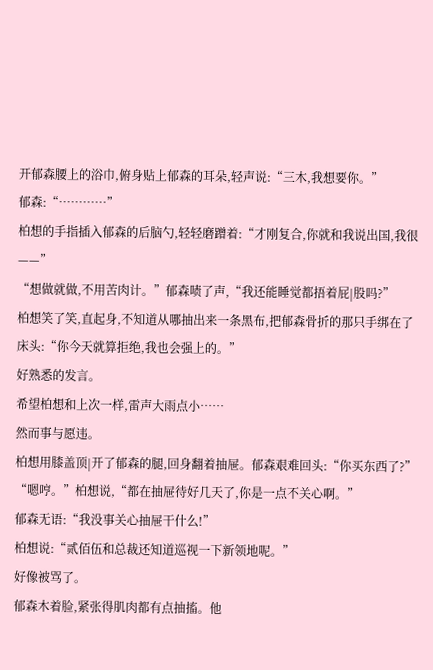开郁森腰上的浴巾,俯身贴上郁森的耳朵,轻声说:“三木,我想要你。”
郁森:“…………”
柏想的手指插入郁森的后脑勺,轻轻磨蹭着:“才刚复合,你就和我说出国,我很——”
“想做就做,不用苦肉计。”郁森啧了声,“我还能睡觉都捂着屁|股吗?”
柏想笑了笑,直起身,不知道从哪抽出来一条黑布,把郁森骨折的那只手绑在了床头:“你今天就算拒绝,我也会强上的。”
好熟悉的发言。
希望柏想和上次一样,雷声大雨点小……
然而事与愿违。
柏想用膝盖顶|开了郁森的腿,回身翻着抽屉。郁森艰难回头:“你买东西了?”
“嗯哼。”柏想说,“都在抽屉待好几天了,你是一点不关心啊。”
郁森无语:“我没事关心抽屉干什么!”
柏想说:“贰佰伍和总裁还知道巡视一下新领地呢。”
好像被骂了。
郁森木着脸,紧张得肌肉都有点抽搐。他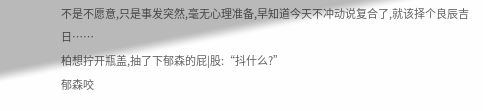不是不愿意,只是事发突然,毫无心理准备,早知道今天不冲动说复合了,就该择个良辰吉日……
柏想拧开瓶盖,抽了下郁森的屁|股:“抖什么?”
郁森咬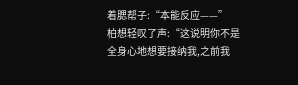着腮帮子:“本能反应——”
柏想轻叹了声:“这说明你不是全身心地想要接纳我,之前我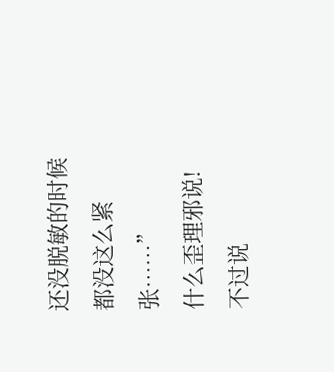还没脱敏的时候都没这么紧张……”
什么歪理邪说!
不过说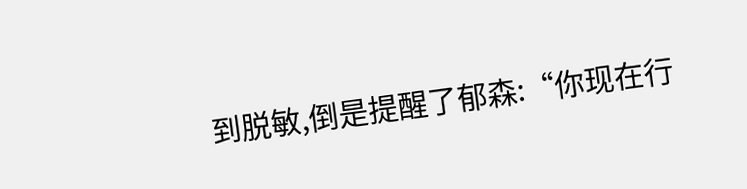到脱敏,倒是提醒了郁森:“你现在行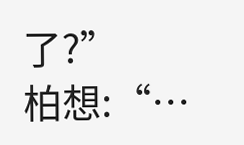了?”
柏想:“…